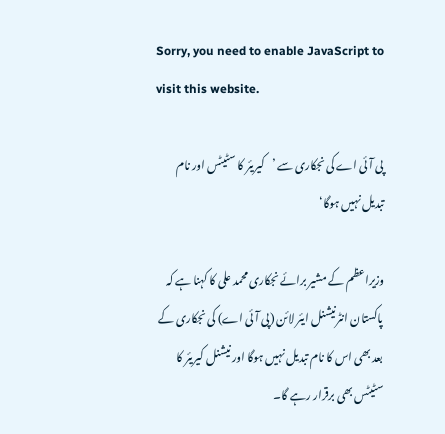Sorry, you need to enable JavaScript to visit this website.

پی آئی اے کی نجکاری سے ’کیریئر کا سٹیٹس اور نام تبدیل نہیں ہوگا‘

وزیراعظم کے مشیر برائے نجکاری محمد علی کا کہنا ہے کہ پاکستان انٹرنیشنل ایئر لائن (پی آئی اے) کی نجکاری کے بعد بھی اس کا نام تبدیل نہیں ہوگا اور نیشنل کیریئر کا سٹیٹس بھی برقرار رہے گا۔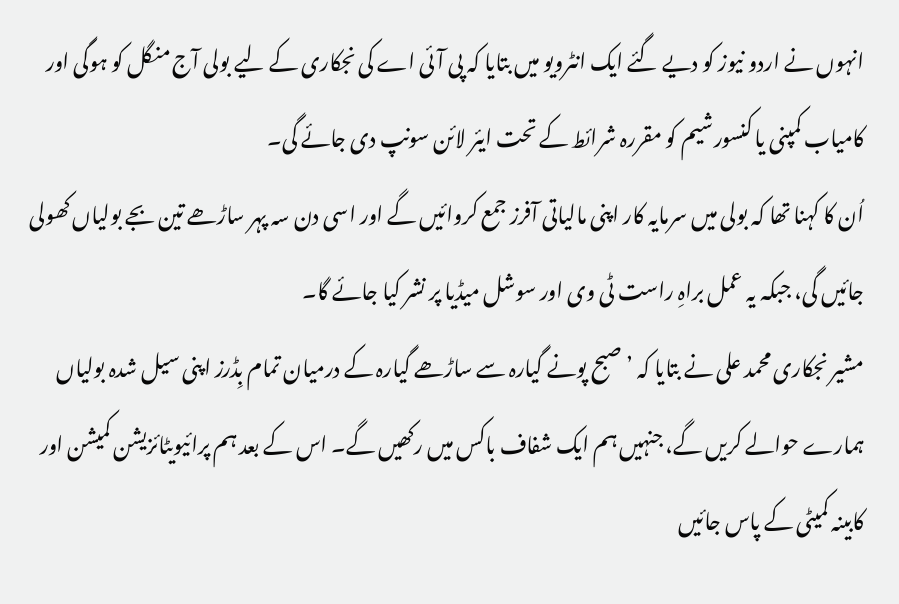انہوں نے اردو نیوز کو دیے گئے ایک انٹرویو میں بتایا کہ پی آئی اے کی نجکاری کے لیے بولی آج منگل کو ہوگی اور کامیاب کمپنی یا کنسورشیم کو مقررہ شرائط کے تحت ایئر لائن سونپ دی جائے گی۔
اُن کا کہنا تھا کہ بولی میں سرمایہ کار اپنی مالیاتی آفرز جمع کروائیں گے اور اسی دن سہ پہر ساڑھے تین بجے بولیاں کھولی جائیں گی، جبکہ یہ عمل براہِ راست ٹی وی اور سوشل میڈیا پر نشر کیا جائے گا۔
مشیر نجکاری محمد علی نے بتایا کہ ’صبح پونے گیارہ سے ساڑھے گیارہ کے درمیان تمام بِڈرز اپنی سیل شدہ بولیاں ہمارے حوالے کریں گے، جنہیں ہم ایک شفاف باکس میں رکھیں گے۔ اس کے بعد ہم پرائیویٹائزیشن کمیشن اور کابینہ کمیٹی کے پاس جائیں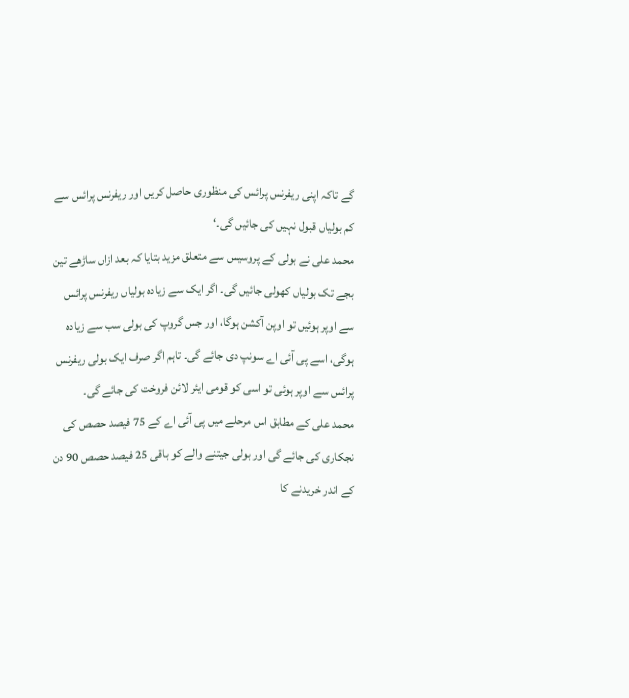گے تاکہ اپنی ریفرنس پرائس کی منظوری حاصل کریں اور ریفرنس پرائس سے کم بولیاں قبول نہیں کی جائیں گی۔‘
محمد علی نے بولی کے پروسیس سے متعلق مزید بتایا کہ بعد ازاں ساڑھے تین بجے تک بولیاں کھولی جائیں گی۔ اگر ایک سے زیادہ بولیاں ریفرنس پرائس سے اوپر ہوئیں تو اوپن آکشن ہوگا، اور جس گروپ کی بولی سب سے زیادہ ہوگی، اسے پی آئی اے سونپ دی جائے گی۔ تاہم اگر صرف ایک بولی ریفرنس پرائس سے اوپر ہوئی تو اسی کو قومی ایئر لائن فروخت کی جائے گی۔
محمد علی کے مطابق اس مرحلے میں پی آئی اے کے 75 فیصد حصص کی نجکاری کی جائے گی اور بولی جیتنے والے کو باقی 25 فیصد حصص 90 دن کے اندر خریدنے کا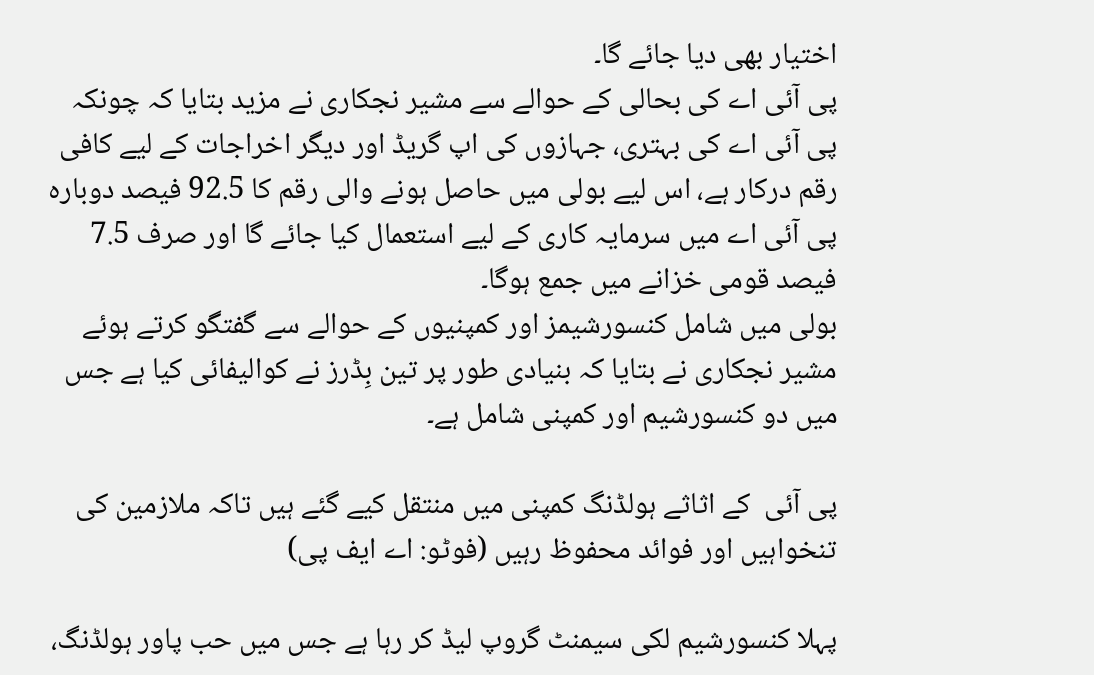اختیار بھی دیا جائے گا۔
پی آئی اے کی بحالی کے حوالے سے مشیر نجکاری نے مزید بتایا کہ چونکہ پی آئی اے کی بہتری، جہازوں کی اپ گریڈ اور دیگر اخراجات کے لیے کافی رقم درکار ہے، اس لیے بولی میں حاصل ہونے والی رقم کا 92.5 فیصد دوبارہ پی آئی اے میں سرمایہ کاری کے لیے استعمال کیا جائے گا اور صرف 7.5 فیصد قومی خزانے میں جمع ہوگا۔
بولی میں شامل کنسورشیمز اور کمپنیوں کے حوالے سے گفتگو کرتے ہوئے مشیر نجکاری نے بتایا کہ بنیادی طور پر تین بِڈرز نے کوالیفائی کیا ہے جس میں دو کنسورشیم اور کمپنی شامل ہے۔

پی آئی  کے اثاثے ہولڈنگ کمپنی میں منتقل کیے گئے ہیں تاکہ ملازمین کی تنخواہیں اور فوائد محفوظ رہیں (فوٹو: اے ایف پی)

پہلا کنسورشیم لکی سیمنٹ گروپ لیڈ کر رہا ہے جس میں حب پاور ہولڈنگ،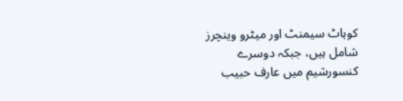کوہاٹ سیمنٹ اور میٹرو وینچرز شامل ہیں، جبکہ دوسرے کنسورشیم میں عارف حبیب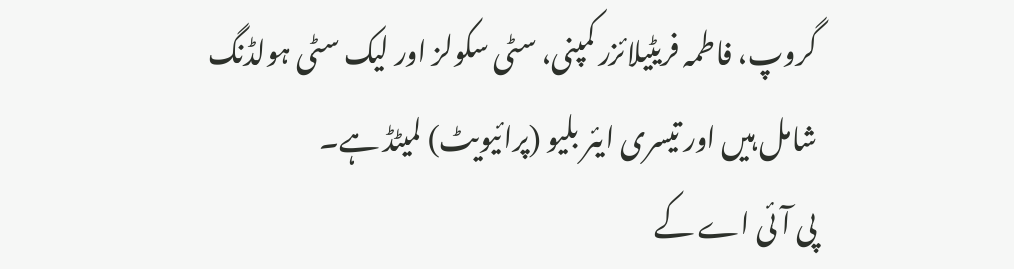گروپ، فاطمہ فریٹیلائزر کمپنی، سٹی سکولز اور لیک سٹی ہولڈنگ شامل ہیں اور تیسری ایئر بلیو (پرائیویٹ) لمیٹڈ ہے۔
پی آئی اے کے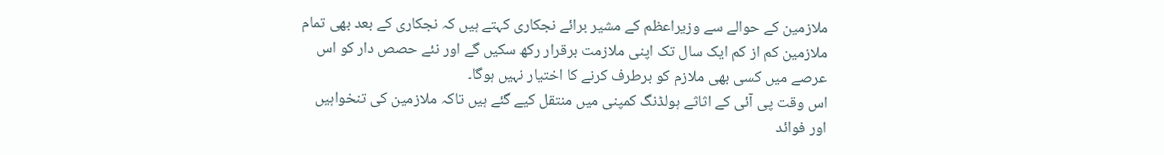ملازمین کے حوالے سے وزیراعظم کے مشیر برائے نجکاری کہتے ہیں کہ نجکاری کے بعد بھی تمام ملازمین کم از کم ایک سال تک اپنی ملازمت برقرار رکھ سکیں گے اور نئے حصص دار کو اس عرصے میں کسی بھی ملازم کو برطرف کرنے کا اختیار نہیں ہوگا۔
اس وقت پی آئی کے اثاثے ہولڈنگ کمپنی میں منتقل کیے گئے ہیں تاکہ ملازمین کی تنخواہیں اور فوائد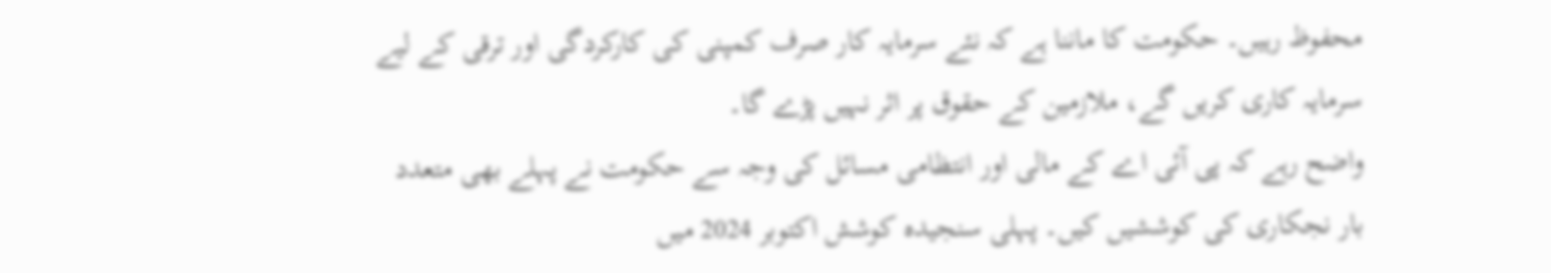محفوظ رہیں۔ حکومت کا ماننا ہے کہ نئے سرمایہ کار صرف کمپنی کی کارکردگی اور ترقی کے لیے سرمایہ کاری کریں گے، ملازمین کے حقوق پر اثر نہیں پڑے گا۔
واضح رہے کہ پی آئی اے کے مالی اور انتظامی مسائل کی وجہ سے حکومت نے پہلے بھی متعدد بار نجکاری کی کوششیں کیں۔ پہلی سنجیدہ کوشش اکتوبر 2024 میں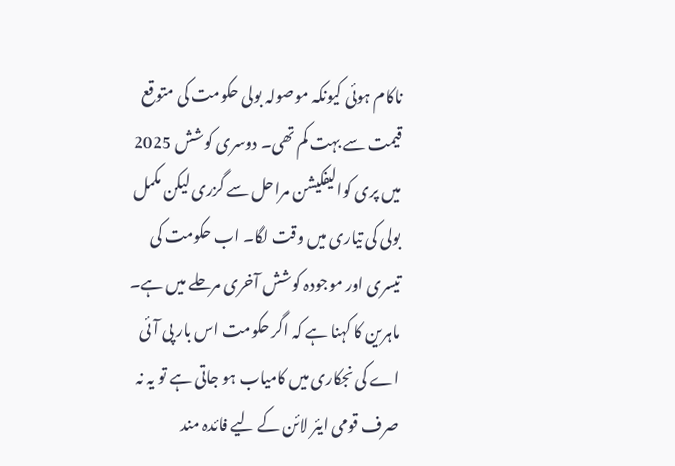ناکام ہوئی کیونکہ موصولہ بولی حکومت کی متوقع قیمت سے بہت کم تھی۔ دوسری کوشش 2025 میں پری کوالیفکیشن مراحل سے گزری لیکن مکمل بولی کی تیاری میں وقت لگا۔ اب حکومت کی تیسری اور موجودہ کوشش آخری مرحلے میں ہے۔
ماہرین کا کہنا ہے کہ اگر حکومت اس بار پی آئی اے کی نجکاری میں کامیاب ہو جاتی ہے تو یہ نہ صرف قومی ایئر لائن کے لیے فائدہ مند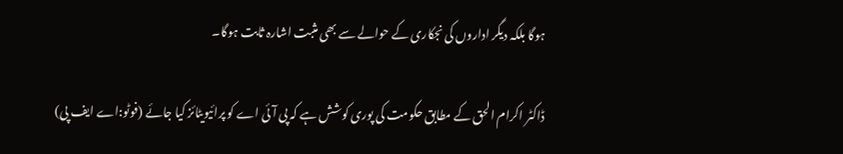ہوگا بلکہ دیگر اداروں کی نجکاری کے حوالے سے بھی مثبت اشارہ ثابت ہوگا۔

ڈاکٹر اکرام الحق کے مطابق حکومت کی پوری کوشش ہے کہ پی آئی اے کو پرائیویٹائز کیا جائے (فوٹو:اے ایف پی)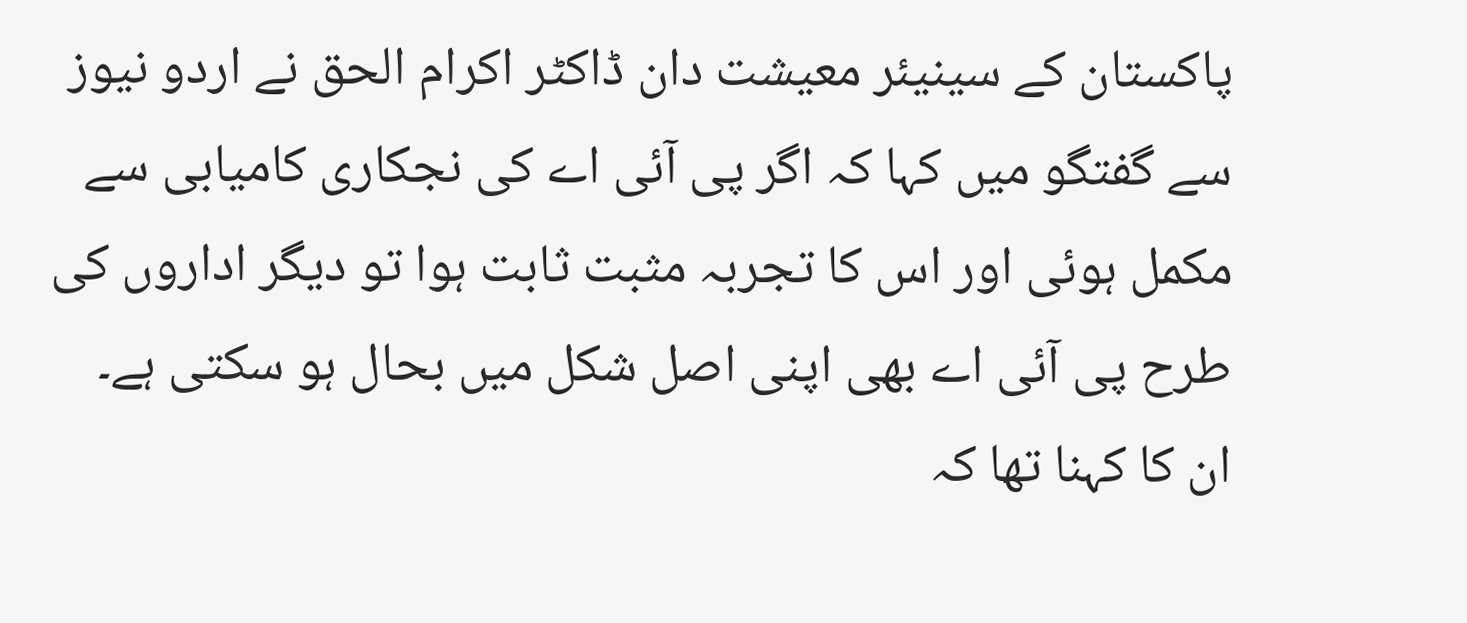پاکستان کے سینیئر معیشت دان ڈاکٹر اکرام الحق نے اردو نیوز سے گفتگو میں کہا کہ اگر پی آئی اے کی نجکاری کامیابی سے مکمل ہوئی اور اس کا تجربہ مثبت ثابت ہوا تو دیگر اداروں کی طرح پی آئی اے بھی اپنی اصل شکل میں بحال ہو سکتی ہے۔
ان کا کہنا تھا کہ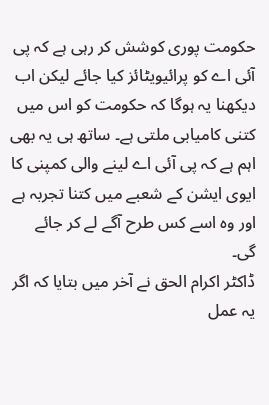حکومت پوری کوشش کر رہی ہے کہ پی آئی اے کو پرائیویٹائز کیا جائے لیکن اب دیکھنا یہ ہوگا کہ حکومت کو اس میں کتنی کامیابی ملتی ہے۔ ساتھ ہی یہ بھی اہم ہے کہ پی آئی اے لینے والی کمپنی کا ایوی ایشن کے شعبے میں کتنا تجربہ ہے اور وہ اسے کس طرح آگے لے کر جائے گی۔
ڈاکٹر اکرام الحق نے آخر میں بتایا کہ اگر یہ عمل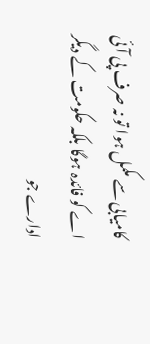کامیابی سے مکمل ہوا تو نہ صرف پی آئی اے کو فائدہ ہوگا بلکہ حکومت کے دیگر ادارے جو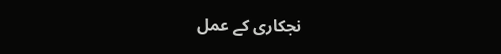نجکاری کے عمل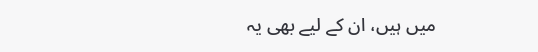میں ہیں، ان کے لیے بھی یہ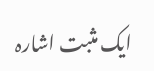ایک مثبت اشارہ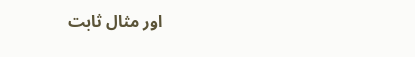اور مثال ثابت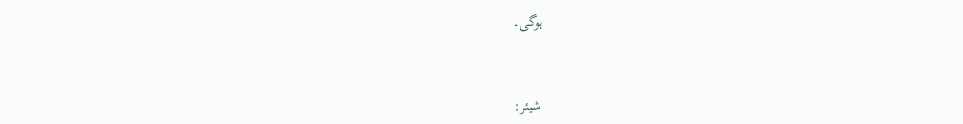ہوگی۔



شیئر: